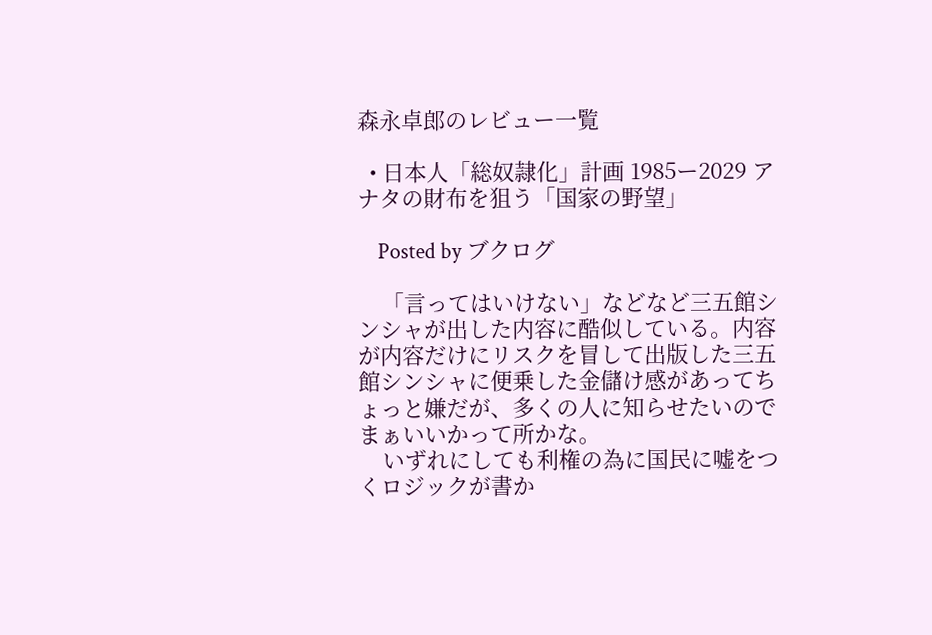森永卓郎のレビュー一覧

  • 日本人「総奴隷化」計画 1985ー2029 アナタの財布を狙う「国家の野望」

    Posted by ブクログ

    「言ってはいけない」などなど三五館シンシャが出した内容に酷似している。内容が内容だけにリスクを冒して出版した三五館シンシャに便乗した金儲け感があってちょっと嫌だが、多くの人に知らせたいのでまぁいいかって所かな。
    いずれにしても利権の為に国民に嘘をつくロジックが書か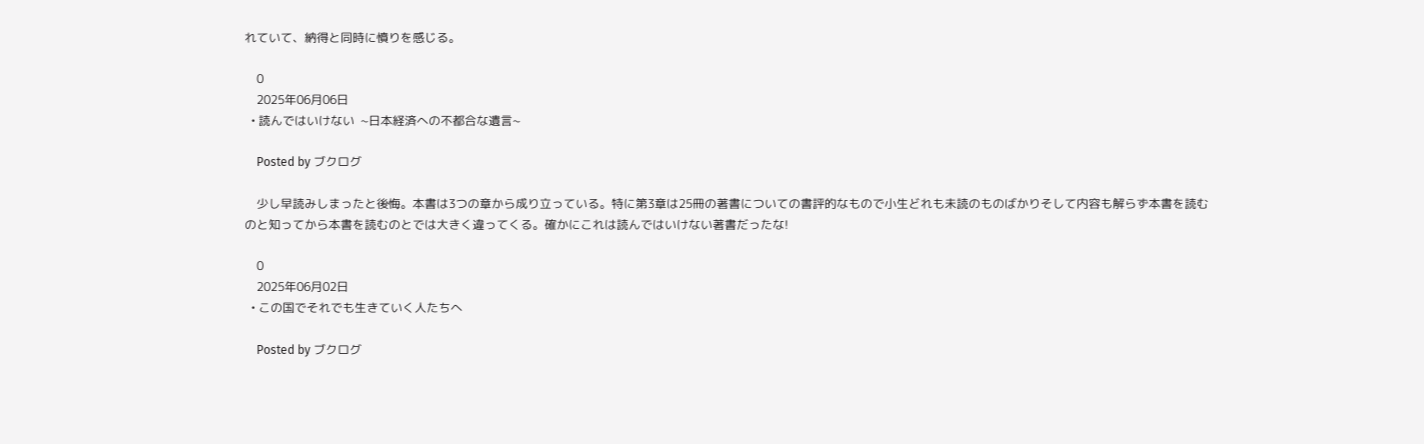れていて、納得と同時に憤りを感じる。

    0
    2025年06月06日
  • 読んではいけない  ~日本経済への不都合な遺言~

    Posted by ブクログ

    少し早読みしまったと後悔。本書は3つの章から成り立っている。特に第3章は25冊の著書についての書評的なもので小生どれも未読のものばかりそして内容も解らず本書を読むのと知ってから本書を読むのとでは大きく違ってくる。確かにこれは読んではいけない著書だったな!

    0
    2025年06月02日
  • この国でそれでも生きていく人たちへ

    Posted by ブクログ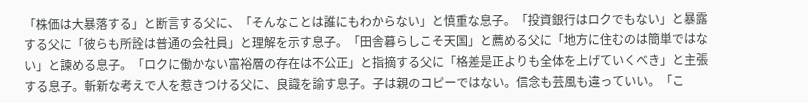「株価は大暴落する」と断言する父に、「そんなことは誰にもわからない」と慎重な息子。「投資銀行はロクでもない」と暴露する父に「彼らも所詮は普通の会社員」と理解を示す息子。「田舎暮らしこそ天国」と薦める父に「地方に住むのは簡単ではない」と諫める息子。「ロクに働かない富裕層の存在は不公正」と指摘する父に「格差是正よりも全体を上げていくべき」と主張する息子。斬新な考えで人を惹きつける父に、良識を諭す息子。子は親のコピーではない。信念も芸風も違っていい。「こ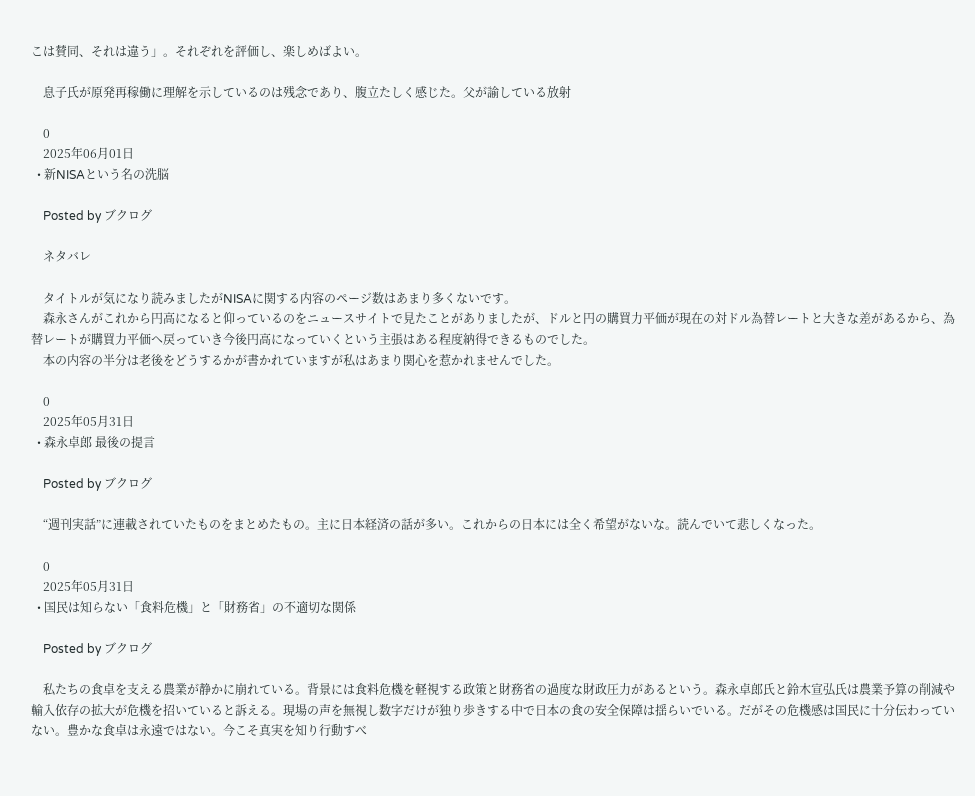こは賛同、それは違う」。それぞれを評価し、楽しめばよい。

    息子氏が原発再稼働に理解を示しているのは残念であり、腹立たしく感じた。父が諭している放射

    0
    2025年06月01日
  • 新NISAという名の洗脳

    Posted by ブクログ

    ネタバレ

    タイトルが気になり読みましたがNISAに関する内容のページ数はあまり多くないです。
    森永さんがこれから円高になると仰っているのをニュースサイトで見たことがありましたが、ドルと円の購買力平価が現在の対ドル為替レートと大きな差があるから、為替レートが購買力平価へ戻っていき今後円高になっていくという主張はある程度納得できるものでした。
    本の内容の半分は老後をどうするかが書かれていますが私はあまり関心を惹かれませんでした。

    0
    2025年05月31日
  • 森永卓郎 最後の提言

    Posted by ブクログ

    “週刊実話”に連載されていたものをまとめたもの。主に日本経済の話が多い。これからの日本には全く希望がないな。読んでいて悲しくなった。

    0
    2025年05月31日
  • 国民は知らない「食料危機」と「財務省」の不適切な関係

    Posted by ブクログ

    私たちの食卓を支える農業が静かに崩れている。背景には食料危機を軽視する政策と財務省の過度な財政圧力があるという。森永卓郎氏と鈴木宣弘氏は農業予算の削減や輸入依存の拡大が危機を招いていると訴える。現場の声を無視し数字だけが独り歩きする中で日本の食の安全保障は揺らいでいる。だがその危機感は国民に十分伝わっていない。豊かな食卓は永遠ではない。今こそ真実を知り行動すべ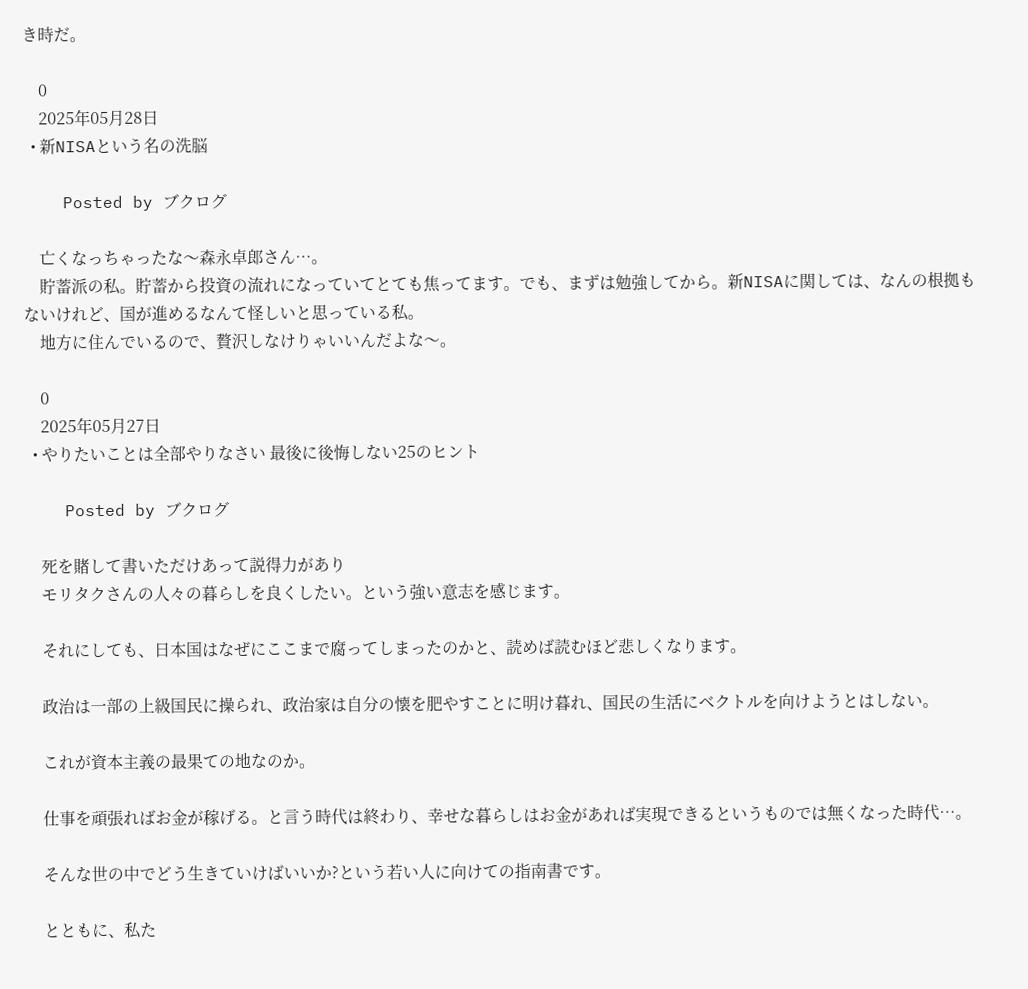き時だ。

    0
    2025年05月28日
  • 新NISAという名の洗脳

    Posted by ブクログ

    亡くなっちゃったな〜森永卓郎さん…。
    貯蓄派の私。貯蓄から投資の流れになっていてとても焦ってます。でも、まずは勉強してから。新NISAに関しては、なんの根拠もないけれど、国が進めるなんて怪しいと思っている私。
    地方に住んでいるので、贅沢しなけりゃいいんだよな〜。

    0
    2025年05月27日
  • やりたいことは全部やりなさい 最後に後悔しない25のヒント

    Posted by ブクログ

    死を賭して書いただけあって説得力があり
    モリタクさんの人々の暮らしを良くしたい。という強い意志を感じます。

    それにしても、日本国はなぜにここまで腐ってしまったのかと、読めば読むほど悲しくなります。

    政治は一部の上級国民に操られ、政治家は自分の懐を肥やすことに明け暮れ、国民の生活にベクトルを向けようとはしない。

    これが資本主義の最果ての地なのか。

    仕事を頑張ればお金が稼げる。と言う時代は終わり、幸せな暮らしはお金があれば実現できるというものでは無くなった時代…。

    そんな世の中でどう生きていけばいいか?という若い人に向けての指南書です。

    とともに、私た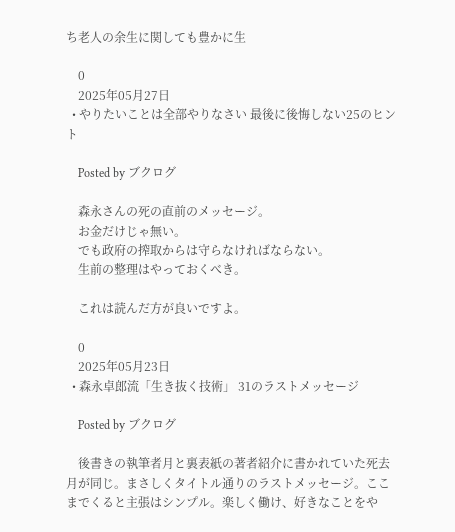ち老人の余生に関しても豊かに生

    0
    2025年05月27日
  • やりたいことは全部やりなさい 最後に後悔しない25のヒント

    Posted by ブクログ

    森永さんの死の直前のメッセージ。
    お金だけじゃ無い。
    でも政府の搾取からは守らなければならない。
    生前の整理はやっておくべき。

    これは読んだ方が良いですよ。

    0
    2025年05月23日
  • 森永卓郎流「生き抜く技術」 31のラストメッセージ

    Posted by ブクログ

    後書きの執筆者月と裏表紙の著者紹介に書かれていた死去月が同じ。まさしくタイトル通りのラストメッセージ。ここまでくると主張はシンプル。楽しく働け、好きなことをや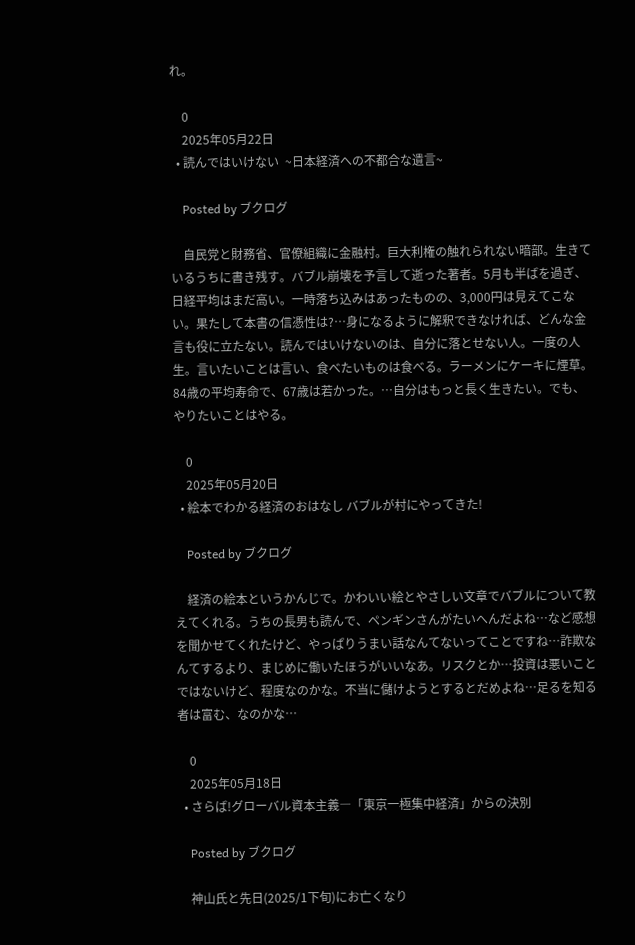れ。

    0
    2025年05月22日
  • 読んではいけない  ~日本経済への不都合な遺言~

    Posted by ブクログ

    自民党と財務省、官僚組織に金融村。巨大利権の触れられない暗部。生きているうちに書き残す。バブル崩壊を予言して逝った著者。5月も半ばを過ぎ、日経平均はまだ高い。一時落ち込みはあったものの、3,000円は見えてこない。果たして本書の信憑性は?…身になるように解釈できなければ、どんな金言も役に立たない。読んではいけないのは、自分に落とせない人。一度の人生。言いたいことは言い、食べたいものは食べる。ラーメンにケーキに煙草。84歳の平均寿命で、67歳は若かった。…自分はもっと長く生きたい。でも、やりたいことはやる。

    0
    2025年05月20日
  • 絵本でわかる経済のおはなし バブルが村にやってきた!

    Posted by ブクログ

    経済の絵本というかんじで。かわいい絵とやさしい文章でバブルについて教えてくれる。うちの長男も読んで、ペンギンさんがたいへんだよね…など感想を聞かせてくれたけど、やっぱりうまい話なんてないってことですね…詐欺なんてするより、まじめに働いたほうがいいなあ。リスクとか…投資は悪いことではないけど、程度なのかな。不当に儲けようとするとだめよね…足るを知る者は富む、なのかな…

    0
    2025年05月18日
  • さらば!グローバル資本主義―「東京一極集中経済」からの決別

    Posted by ブクログ

    神山氏と先日(2025/1下旬)にお亡くなり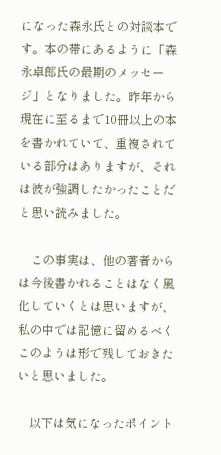になった森永氏との対談本です。本の帯にあるように「森永卓郎氏の最期のメッセージ」となりました。昨年から現在に至るまで10冊以上の本を書かれていて、重複されている部分はありますが、それは彼が強調したかったことだと思い読みました。

    この事実は、他の著者からは今後書かれることはなく風化していくとは思いますが、私の中では記憶に留めるべくこのようは形で残しておきたいと思いました。

    以下は気になったポイント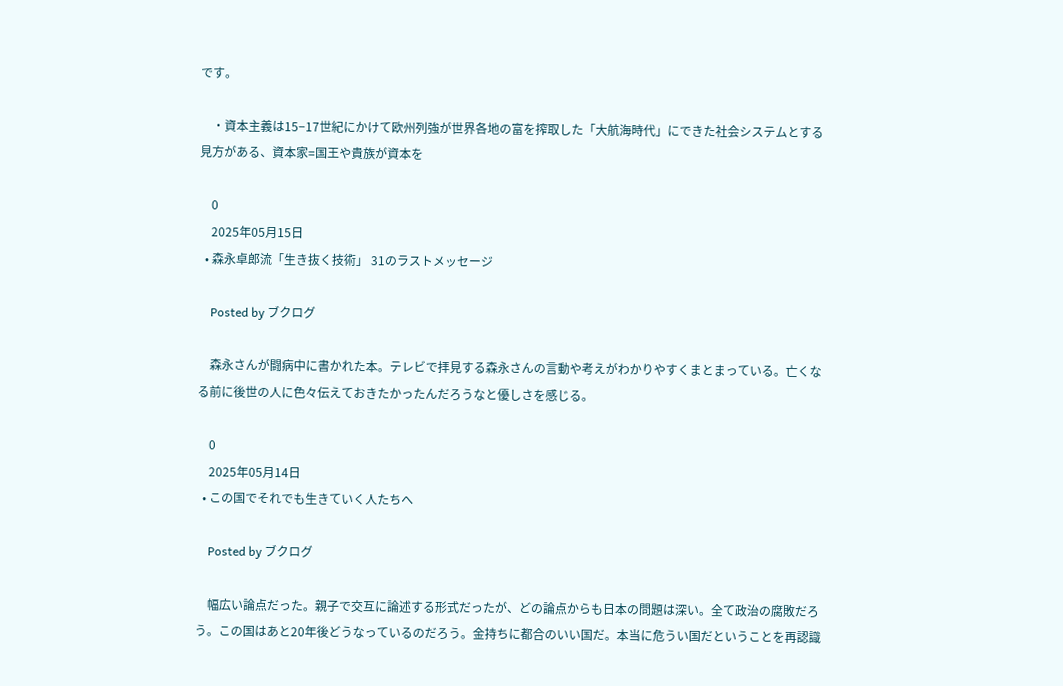です。

    ・資本主義は15−17世紀にかけて欧州列強が世界各地の富を搾取した「大航海時代」にできた社会システムとする見方がある、資本家=国王や貴族が資本を

    0
    2025年05月15日
  • 森永卓郎流「生き抜く技術」 31のラストメッセージ

    Posted by ブクログ

    森永さんが闘病中に書かれた本。テレビで拝見する森永さんの言動や考えがわかりやすくまとまっている。亡くなる前に後世の人に色々伝えておきたかったんだろうなと優しさを感じる。

    0
    2025年05月14日
  • この国でそれでも生きていく人たちへ

    Posted by ブクログ

    幅広い論点だった。親子で交互に論述する形式だったが、どの論点からも日本の問題は深い。全て政治の腐敗だろう。この国はあと20年後どうなっているのだろう。金持ちに都合のいい国だ。本当に危うい国だということを再認識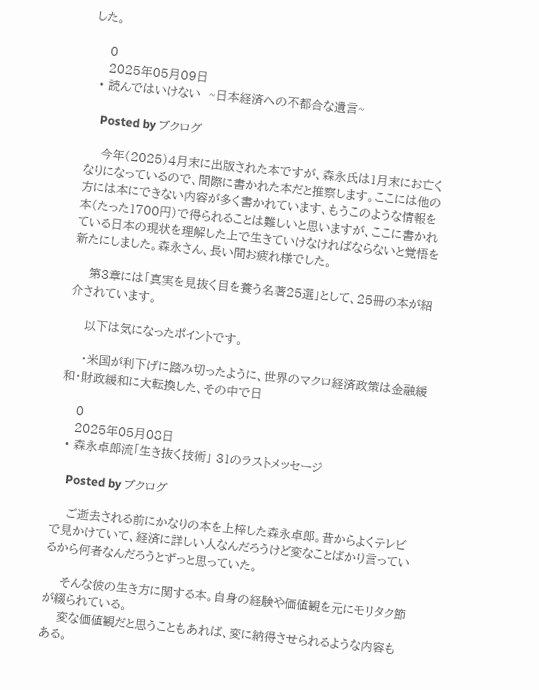した。

    0
    2025年05月09日
  • 読んではいけない  ~日本経済への不都合な遺言~

    Posted by ブクログ

    今年(2025)4月末に出版された本ですが、森永氏は1月末にお亡くなりになっているので、間際に書かれた本だと推察します。ここには他の方には本にできない内容が多く書かれています、もうこのような情報を本(たった1700円)で得られることは難しいと思いますが、ここに書かれている日本の現状を理解した上で生きていけなければならないと覚悟を新たにしました。森永さん、長い間お疲れ様でした。

    第3章には「真実を見抜く目を養う名著25選」として、25冊の本が紹介されています。

    以下は気になったポイントです。

    ・米国が利下げに踏み切ったように、世界のマクロ経済政策は金融緩和・財政緩和に大転換した、その中で日

    0
    2025年05月08日
  • 森永卓郎流「生き抜く技術」 31のラストメッセージ

    Posted by ブクログ

    ご逝去される前にかなりの本を上梓した森永卓郎。昔からよくテレビで見かけていて、経済に詳しい人なんだろうけど変なことばかり言っているから何者なんだろうとずっと思っていた。

    そんな彼の生き方に関する本。自身の経験や価値観を元にモリタク節が綴られている。
    変な価値観だと思うこともあれば、変に納得させられるような内容もある。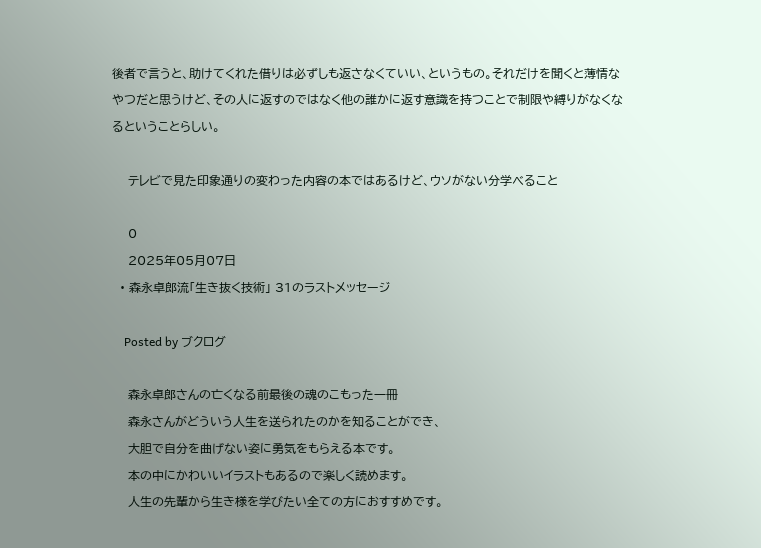後者で言うと、助けてくれた借りは必ずしも返さなくていい、というもの。それだけを聞くと薄情なやつだと思うけど、その人に返すのではなく他の誰かに返す意識を持つことで制限や縛りがなくなるということらしい。

    テレビで見た印象通りの変わった内容の本ではあるけど、ウソがない分学べること

    0
    2025年05月07日
  • 森永卓郎流「生き抜く技術」 31のラストメッセージ

    Posted by ブクログ

    森永卓郎さんの亡くなる前最後の魂のこもった一冊
    森永さんがどういう人生を送られたのかを知ることができ、
    大胆で自分を曲げない姿に勇気をもらえる本です。
    本の中にかわいいイラストもあるので楽しく読めます。
    人生の先輩から生き様を学びたい全ての方におすすめです。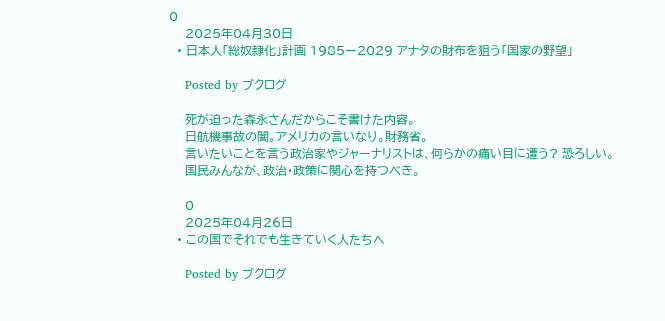0
    2025年04月30日
  • 日本人「総奴隷化」計画 1985ー2029 アナタの財布を狙う「国家の野望」

    Posted by ブクログ

    死が迫った森永さんだからこそ書けた内容。
    日航機事故の闇。アメリカの言いなり。財務省。
    言いたいことを言う政治家やジャーナリストは、何らかの痛い目に遭う? 恐ろしい。
    国民みんなが、政治・政策に関心を持つべき。

    0
    2025年04月26日
  • この国でそれでも生きていく人たちへ

    Posted by ブクログ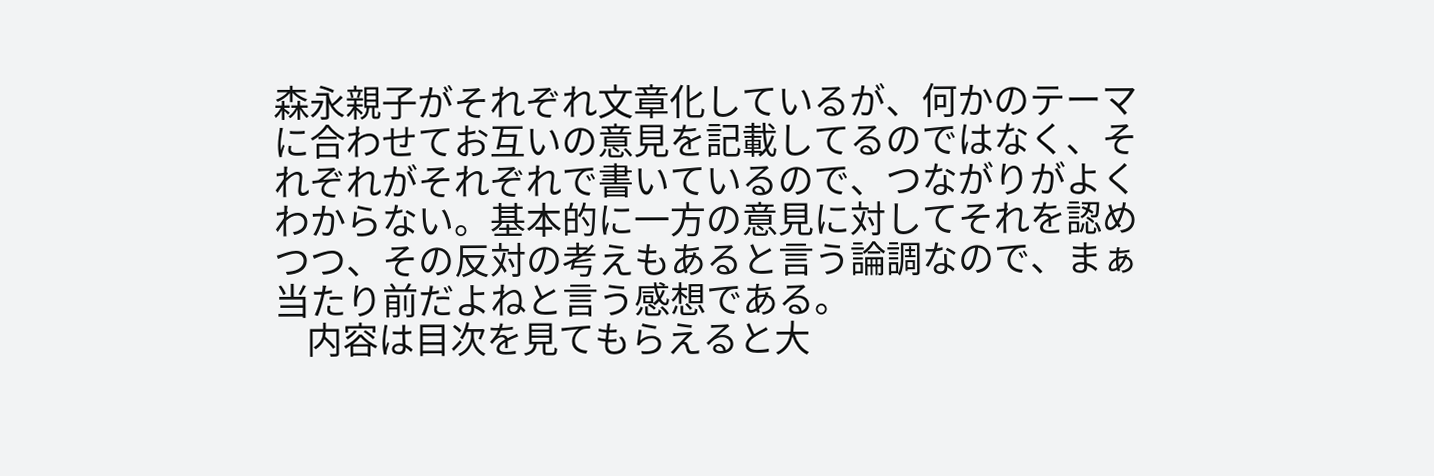森永親子がそれぞれ文章化しているが、何かのテーマに合わせてお互いの意見を記載してるのではなく、それぞれがそれぞれで書いているので、つながりがよくわからない。基本的に一方の意見に対してそれを認めつつ、その反対の考えもあると言う論調なので、まぁ当たり前だよねと言う感想である。
    内容は目次を見てもらえると大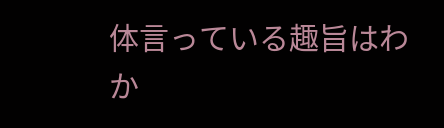体言っている趣旨はわか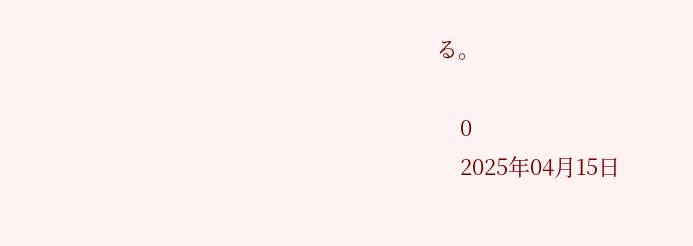る。

    0
    2025年04月15日